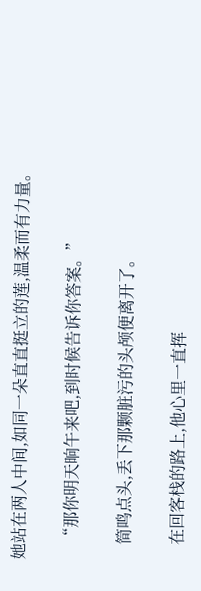她站在两人中间,如同一朵直直挺立的莲,温柔而有力量。

    “那你明天晌午来吧,到时候告诉你答案。”

    简鸣点头,丢下那颗脏污的头颅便离开了。

    在回客栈的路上,他心里一直挥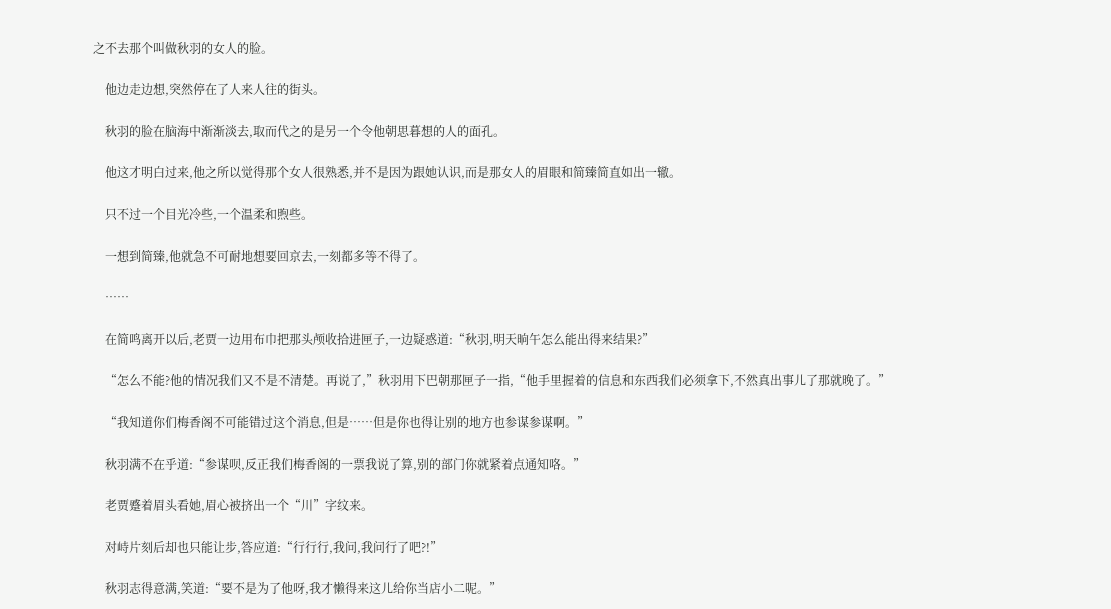之不去那个叫做秋羽的女人的脸。

    他边走边想,突然停在了人来人往的街头。

    秋羽的脸在脑海中渐渐淡去,取而代之的是另一个令他朝思暮想的人的面孔。

    他这才明白过来,他之所以觉得那个女人很熟悉,并不是因为跟她认识,而是那女人的眉眼和简臻简直如出一辙。

    只不过一个目光冷些,一个温柔和煦些。

    一想到简臻,他就急不可耐地想要回京去,一刻都多等不得了。

    ……

    在简鸣离开以后,老贾一边用布巾把那头颅收拾进匣子,一边疑惑道:“秋羽,明天晌午怎么能出得来结果?”

    “怎么不能?他的情况我们又不是不清楚。再说了,”秋羽用下巴朝那匣子一指,“他手里握着的信息和东西我们必须拿下,不然真出事儿了那就晚了。”

    “我知道你们梅香阁不可能错过这个消息,但是……但是你也得让别的地方也参谋参谋啊。”

    秋羽满不在乎道:“参谋呗,反正我们梅香阁的一票我说了算,别的部门你就紧着点通知咯。”

    老贾蹙着眉头看她,眉心被挤出一个“川”字纹来。

    对峙片刻后却也只能让步,答应道:“行行行,我问,我问行了吧?!”

    秋羽志得意满,笑道:“要不是为了他呀,我才懒得来这儿给你当店小二呢。”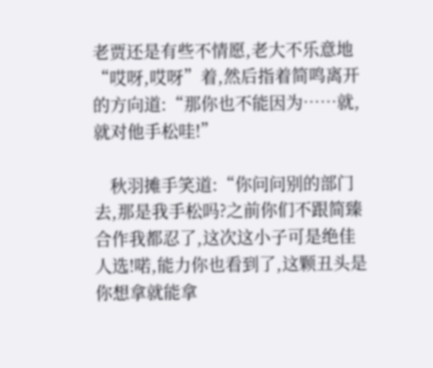老贾还是有些不情愿,老大不乐意地“哎呀,哎呀”着,然后指着简鸣离开的方向道:“那你也不能因为……就,就对他手松哇!”

    秋羽摊手笑道:“你问问别的部门去,那是我手松吗?之前你们不跟简臻合作我都忍了,这次这小子可是绝佳人选!喏,能力你也看到了,这颗丑头是你想拿就能拿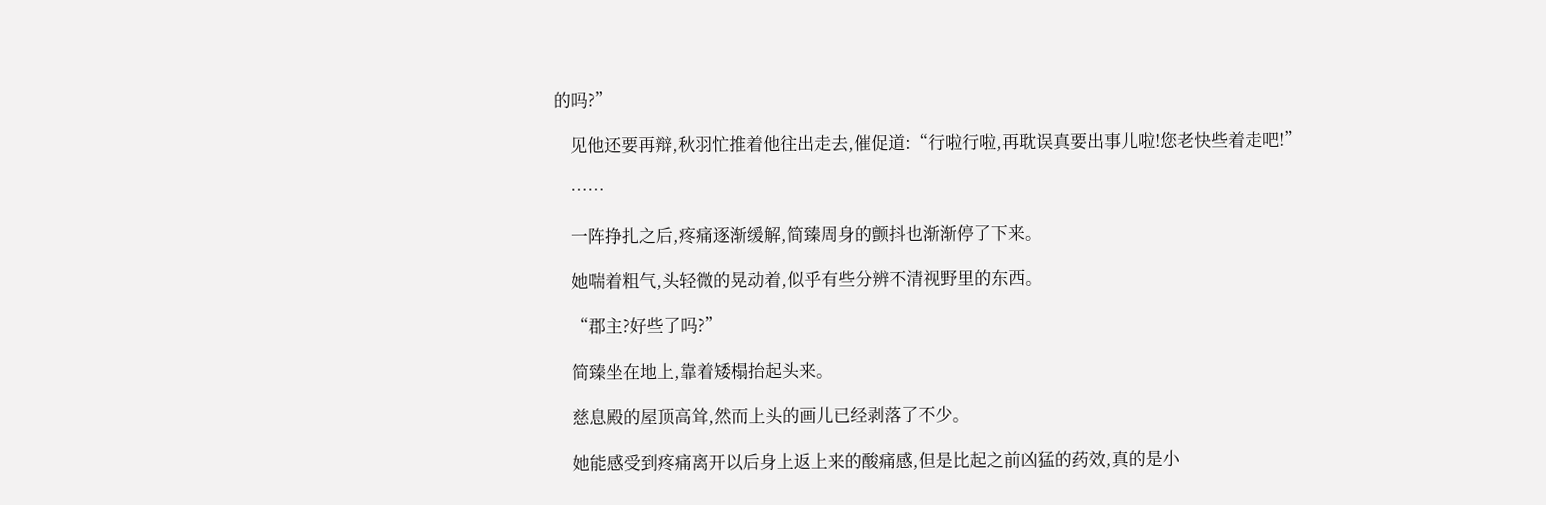的吗?”

    见他还要再辩,秋羽忙推着他往出走去,催促道:“行啦行啦,再耽误真要出事儿啦!您老快些着走吧!”

    ……

    一阵挣扎之后,疼痛逐渐缓解,简臻周身的颤抖也渐渐停了下来。

    她喘着粗气,头轻微的晃动着,似乎有些分辨不清视野里的东西。

    “郡主?好些了吗?”

    简臻坐在地上,靠着矮榻抬起头来。

    慈息殿的屋顶高耸,然而上头的画儿已经剥落了不少。

    她能感受到疼痛离开以后身上返上来的酸痛感,但是比起之前凶猛的药效,真的是小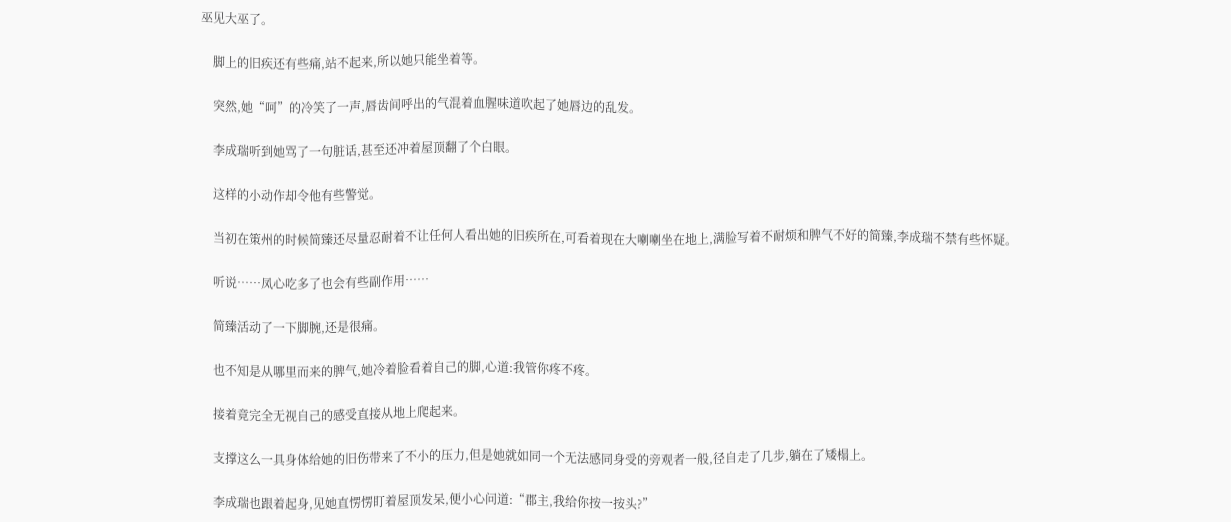巫见大巫了。

    脚上的旧疾还有些痛,站不起来,所以她只能坐着等。

    突然,她“呵”的冷笑了一声,唇齿间呼出的气混着血腥味道吹起了她唇边的乱发。

    李成瑞听到她骂了一句脏话,甚至还冲着屋顶翻了个白眼。

    这样的小动作却令他有些警觉。

    当初在策州的时候简臻还尽量忍耐着不让任何人看出她的旧疾所在,可看着现在大喇喇坐在地上,满脸写着不耐烦和脾气不好的简臻,李成瑞不禁有些怀疑。

    听说……凤心吃多了也会有些副作用……

    简臻活动了一下脚腕,还是很痛。

    也不知是从哪里而来的脾气,她冷着脸看着自己的脚,心道:我管你疼不疼。

    接着竟完全无视自己的感受直接从地上爬起来。

    支撑这么一具身体给她的旧伤带来了不小的压力,但是她就如同一个无法感同身受的旁观者一般,径自走了几步,躺在了矮榻上。

    李成瑞也跟着起身,见她直愣愣盯着屋顶发呆,便小心问道:“郡主,我给你按一按头?”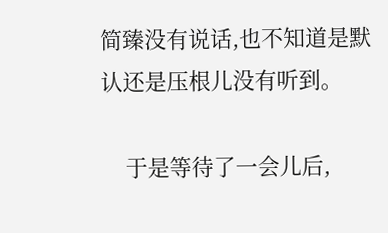简臻没有说话,也不知道是默认还是压根儿没有听到。

    于是等待了一会儿后,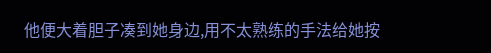他便大着胆子凑到她身边,用不太熟练的手法给她按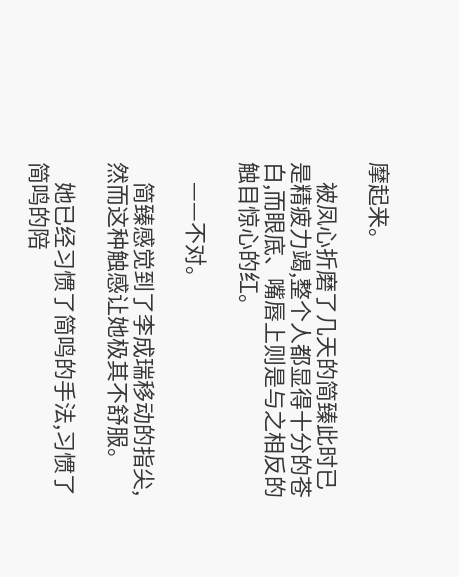摩起来。

    被凤心折磨了几天的简臻此时已是精疲力竭,整个人都显得十分的苍白,而眼底、嘴唇上则是与之相反的触目惊心的红。

    ——不对。

    简臻感觉到了李成瑞移动的指尖,然而这种触感让她极其不舒服。

    她已经习惯了简鸣的手法,习惯了简鸣的陪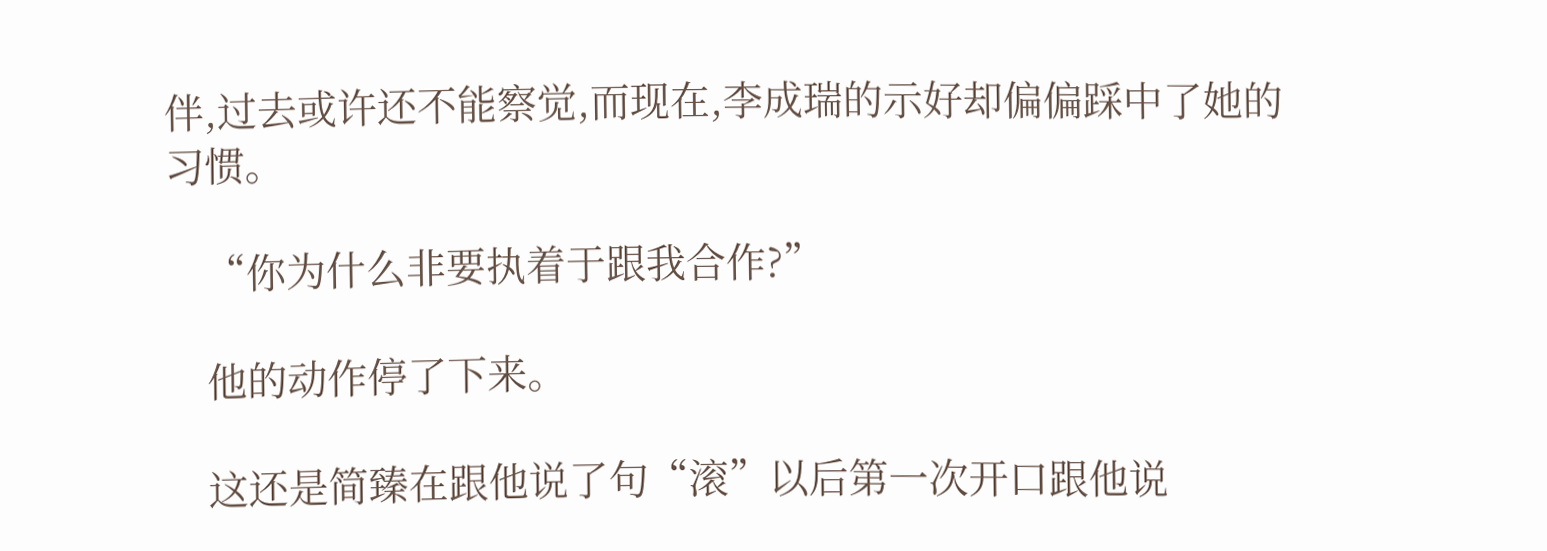伴,过去或许还不能察觉,而现在,李成瑞的示好却偏偏踩中了她的习惯。

    “你为什么非要执着于跟我合作?”

    他的动作停了下来。

    这还是简臻在跟他说了句“滚”以后第一次开口跟他说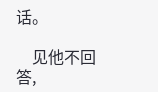话。

    见他不回答,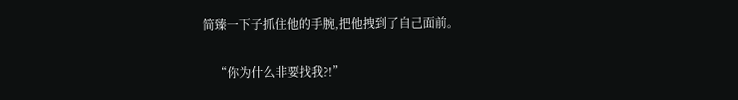简臻一下子抓住他的手腕,把他拽到了自己面前。

    “你为什么非要找我?!”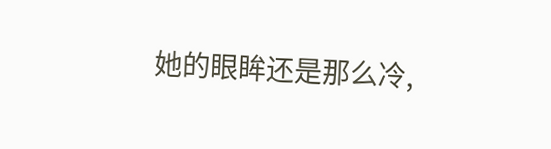她的眼眸还是那么冷,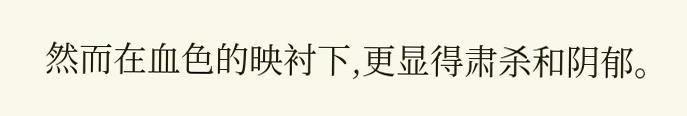然而在血色的映衬下,更显得肃杀和阴郁。